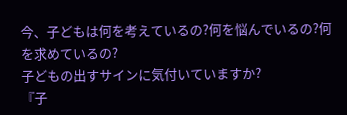今、子どもは何を考えているの?何を悩んでいるの?何を求めているの?
子どもの出すサインに気付いていますか?
『子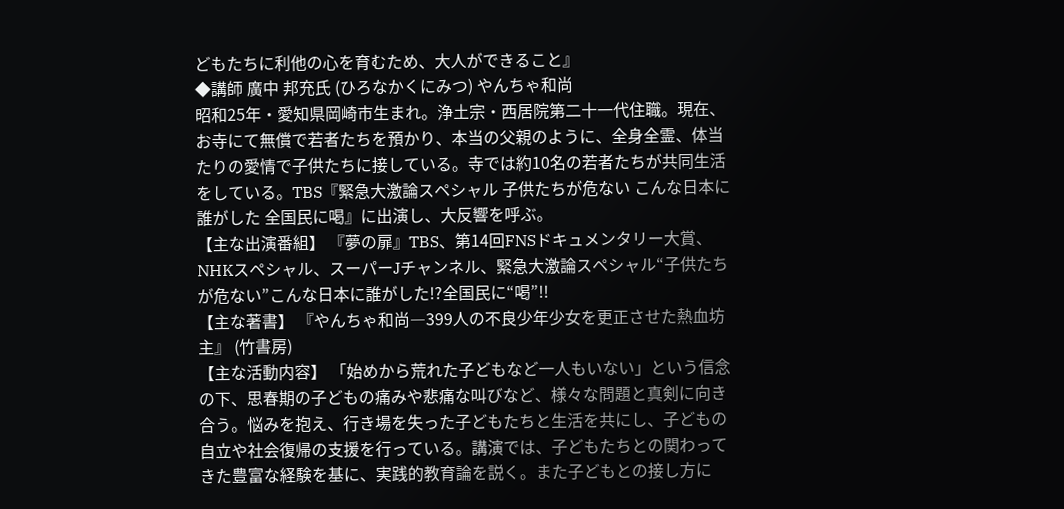どもたちに利他の心を育むため、大人ができること』
◆講師 廣中 邦充氏 (ひろなかくにみつ) やんちゃ和尚
昭和25年・愛知県岡崎市生まれ。浄土宗・西居院第二十一代住職。現在、お寺にて無償で若者たちを預かり、本当の父親のように、全身全霊、体当たりの愛情で子供たちに接している。寺では約10名の若者たちが共同生活をしている。TBS『緊急大激論スペシャル 子供たちが危ない こんな日本に誰がした 全国民に喝』に出演し、大反響を呼ぶ。
【主な出演番組】 『夢の扉』TBS、第14回FNSドキュメンタリー大賞、NHKスペシャル、スーパーJチャンネル、緊急大激論スペシャル“子供たちが危ない”こんな日本に誰がした!?全国民に“喝”!!
【主な著書】 『やんちゃ和尚―399人の不良少年少女を更正させた熱血坊主』 (竹書房)
【主な活動内容】 「始めから荒れた子どもなど一人もいない」という信念の下、思春期の子どもの痛みや悲痛な叫びなど、様々な問題と真剣に向き合う。悩みを抱え、行き場を失った子どもたちと生活を共にし、子どもの自立や社会復帰の支援を行っている。講演では、子どもたちとの関わってきた豊富な経験を基に、実践的教育論を説く。また子どもとの接し方に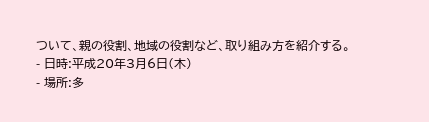ついて、親の役割、地域の役割など、取り組み方を紹介する。
- 日時:平成20年3月6日(木)
- 場所:多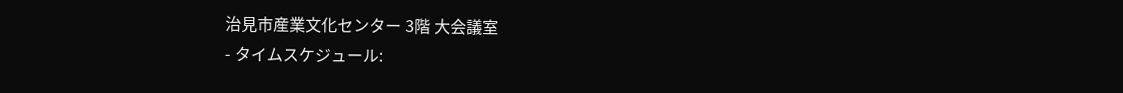治見市産業文化センター 3階 大会議室
- タイムスケジュール: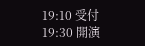19:10 受付
19:30 開演